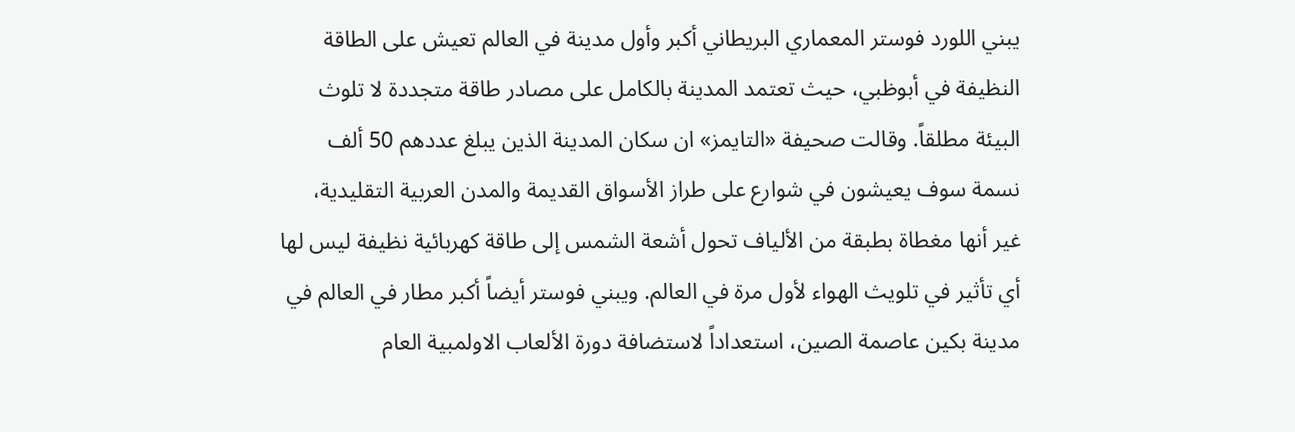يبني اللورد فوستر المعماري البريطاني أكبر وأول مدينة في العالم تعيش على الطاقة النظيفة في أبوظبي، حيث تعتمد المدينة بالكامل على مصادر طاقة متجددة لا تلوث البيئة مطلقاً. وقالت صحيفة «التايمز» ان سكان المدينة الذين يبلغ عددهم 50 ألف نسمة سوف يعيشون في شوارع على طراز الأسواق القديمة والمدن العربية التقليدية،
غير أنها مغطاة بطبقة من الألياف تحول أشعة الشمس إلى طاقة كهربائية نظيفة ليس لها أي تأثير في تلويث الهواء لأول مرة في العالم. ويبني فوستر أيضاً أكبر مطار في العالم في مدينة بكين عاصمة الصين، استعداداً لاستضافة دورة الألعاب الاولمبية العام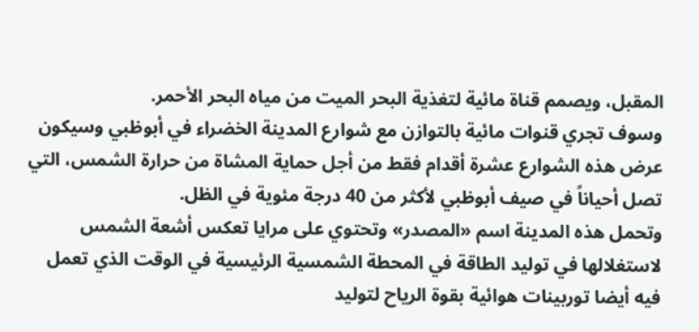المقبل، ويصمم قناة مائية لتغذية البحر الميت من مياه البحر الأحمر.
وسوف تجري قنوات مائية بالتوازن مع شوارع المدينة الخضراء في أبوظبي وسيكون عرض هذه الشوارع عشرة أقدام فقط من أجل حماية المشاة من حرارة الشمس، التي تصل أحياناً في صيف أبوظبي لأكثر من 40 درجة مئوية في الظل.
وتحمل هذه المدينة اسم «المصدر» وتحتوي على مرايا تعكس أشعة الشمس لاستغلالها في توليد الطاقة في المحطة الشمسية الرئيسية في الوقت الذي تعمل فيه أيضا توربينات هوائية بقوة الرياح لتوليد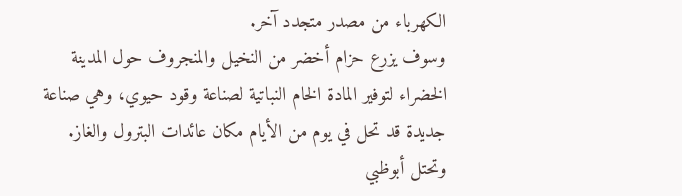الكهرباء من مصدر متجدد آخر.
وسوف يزرع حزام أخضر من النخيل والمنجروف حول المدينة الخضراء لتوفير المادة الخام النباتية لصناعة وقود حيوي، وهي صناعة جديدة قد تحل في يوم من الأيام مكان عائدات البترول والغاز. وتحتل أبوظبي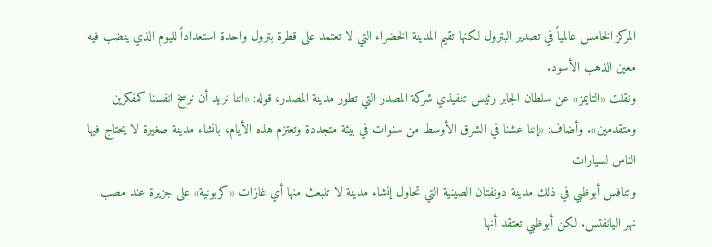المركز الخامس عالمياً في تصدير البترول لكنها تقيم المدينة الخضراء التي لا تعتمد على قطرة بترول واحدة استعداداً لليوم الذي ينضب فيه معين الذهب الأسود.
ونقلت «التايمز» عن سلطان الجابر رئيس تنفيذي شركة المصدر التي تطور مدينة المصدر، قوله: «اننا نريد أن نرسخ انفسنا كمفكرين ومتقدمين». وأضاف: «إننا عشنا في الشرق الأوسط من سنوات في بيئة متجددة وتعتزم هذه الأيام، بانشاء مدينة صغيرة لا يحتاج فيها الناس لسيارات
وتنافس أبوظبي في ذلك مدينة دونفتان الصينية التي تحاول إنشاء مدينة لا تنبعث منها أي غازات «كربونية» على جزيرة عند مصب نهر اليانفتس. لكن أبوظبي تعتقد أنها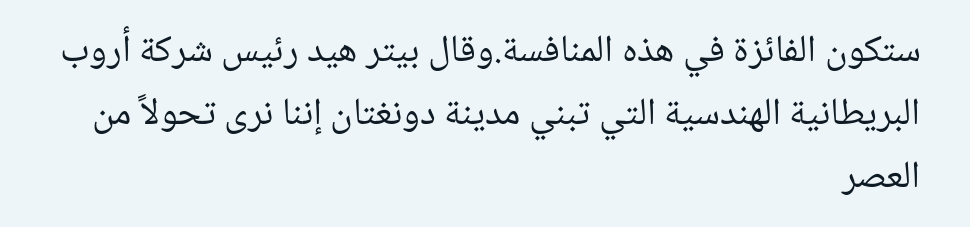ستكون الفائزة في هذه المنافسة.وقال بيتر هيد رئيس شركة أروب البريطانية الهندسية التي تبني مدينة دونغتان إننا نرى تحولاً من العصر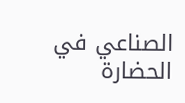الصناعي في الحضارة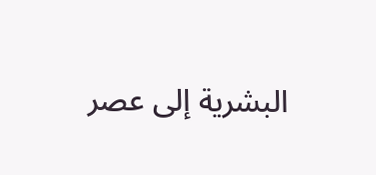البشرية إلى عصر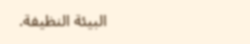البيئة النظيفة.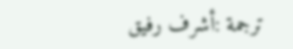ترجمة :أشرف رفيق